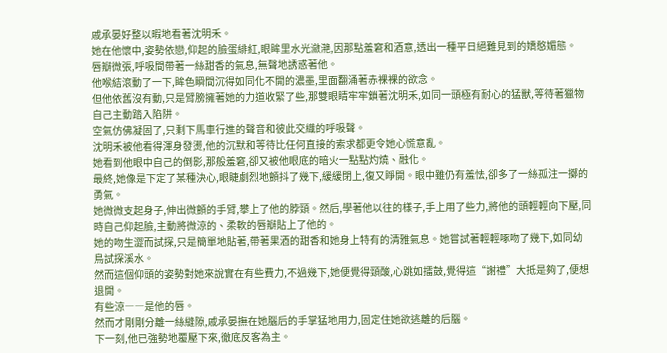戚承晏好整以暇地看著沈明禾。
她在他懷中,姿勢依戀,仰起的臉蛋緋紅,眼眸里水光瀲滟,因那點羞窘和酒意,透出一種平日絕難見到的嬌憨媚態。
唇瓣微張,呼吸間帶著一絲甜香的氣息,無聲地誘惑著他。
他喉結滾動了一下,眸色瞬間沉得如同化不開的濃墨,里面翻涌著赤裸裸的欲念。
但他依舊沒有動,只是臂膀擁著她的力道收緊了些,那雙眼睛牢牢鎖著沈明禾,如同一頭極有耐心的猛獸,等待著獵物自己主動踏入陷阱。
空氣仿佛凝固了,只剩下馬車行進的聲音和彼此交織的呼吸聲。
沈明禾被他看得渾身發燙,他的沉默和等待比任何直接的索求都更令她心慌意亂。
她看到他眼中自己的倒影,那般羞窘,卻又被他眼底的暗火一點點灼燒、融化。
最終,她像是下定了某種決心,眼睫劇烈地顫抖了幾下,緩緩閉上,復又睜開。眼中雖仍有羞怯,卻多了一絲孤注一擲的勇氣。
她微微支起身子,伸出微顫的手臂,攀上了他的脖頸。然后,學著他以往的樣子,手上用了些力,將他的頭輕輕向下壓,同時自己仰起臉,主動將微涼的、柔軟的唇瓣貼上了他的。
她的吻生澀而試探,只是簡單地貼著,帶著果酒的甜香和她身上特有的清雅氣息。她嘗試著輕輕啄吻了幾下,如同幼鳥試探溪水。
然而這個仰頭的姿勢對她來說實在有些費力,不過幾下,她便覺得頸酸,心跳如擂鼓,覺得這“謝禮”大抵是夠了,便想退開。
有些涼――是他的唇。
然而才剛剛分離一絲縫隙,戚承晏撫在她腦后的手掌猛地用力,固定住她欲逃離的后腦。
下一刻,他已強勢地覆壓下來,徹底反客為主。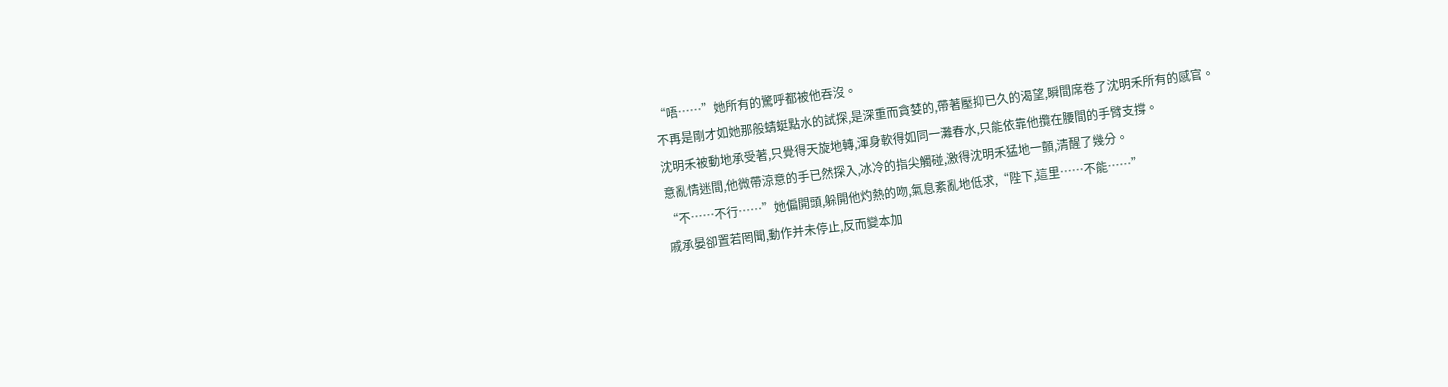“唔……”她所有的驚呼都被他吞沒。
不再是剛才如她那般蜻蜓點水的試探,是深重而貪婪的,帶著壓抑已久的渴望,瞬間席卷了沈明禾所有的感官。
沈明禾被動地承受著,只覺得天旋地轉,渾身軟得如同一灘春水,只能依靠他攬在腰間的手臂支撐。
意亂情迷間,他微帶涼意的手已然探入,冰冷的指尖觸碰,激得沈明禾猛地一顫,清醒了幾分。
“不……不行……”她偏開頭,躲開他灼熱的吻,氣息紊亂地低求,“陛下,這里……不能……”
戚承晏卻置若罔聞,動作并未停止,反而變本加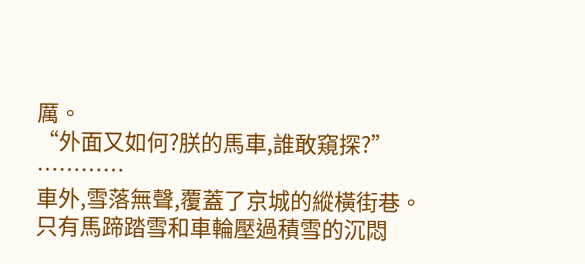厲。
“外面又如何?朕的馬車,誰敢窺探?”
…………
車外,雪落無聲,覆蓋了京城的縱橫街巷。
只有馬蹄踏雪和車輪壓過積雪的沉悶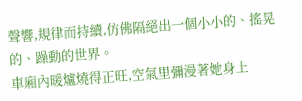聲響,規律而持續,仿佛隔絕出一個小小的、搖晃的、躁動的世界。
車廂內暖爐燒得正旺,空氣里彌漫著她身上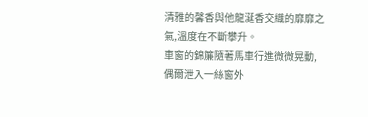清雅的馨香與他龍涎香交織的靡靡之氣,溫度在不斷攀升。
車窗的錦簾隨著馬車行進微微晃動,偶爾泄入一絲窗外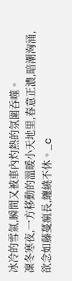冰冷的雪氣,瞬間又被車內灼熱的氛圍吞噬。
凜冬寒夜,一方移動的溫暖小天地里,春意正濃,暗潮洶涌,欲念如藤蔓瘋長,纏繞不休。_c